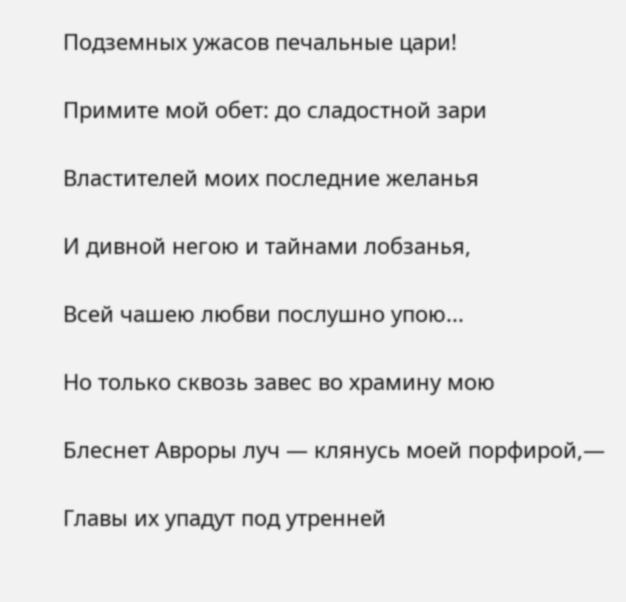Подземных ужасов печальные цари!

Примите мой обет: до сладостной зари

Властителей моих последние желанья

И дивной негою и тайнами лобзанья,

Всей чашею любви послушно упою...

Но только сквозь завес во храмину мою

Блеснет Авроры луч — клянусь моей порфирой,—

Главы их упадут под утренней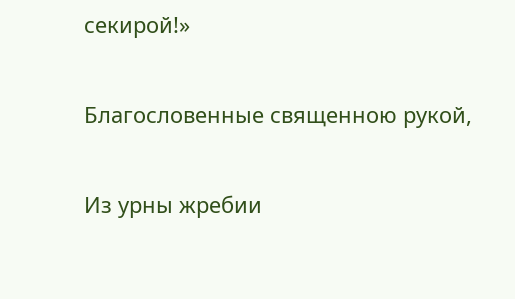секирой!»

Благословенные священною рукой,

Из урны жребии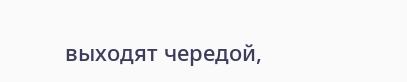выходят чередой,